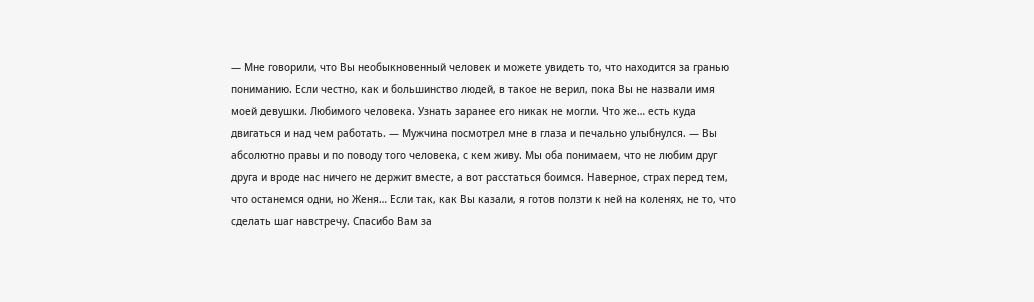— Мне говорили, что Вы необыкновенный человек и можете увидеть то, что находится за гранью пониманию. Если честно, как и большинство людей, в такое не верил, пока Вы не назвали имя моей девушки. Любимого человека. Узнать заранее его никак не могли. Что же… есть куда двигаться и над чем работать. — Мужчина посмотрел мне в глаза и печально улыбнулся. — Вы абсолютно правы и по поводу того человека, с кем живу. Мы оба понимаем, что не любим друг друга и вроде нас ничего не держит вместе, а вот расстаться боимся. Наверное, страх перед тем, что останемся одни, но Женя… Если так, как Вы казали, я готов ползти к ней на коленях, не то, что сделать шаг навстречу. Спасибо Вам за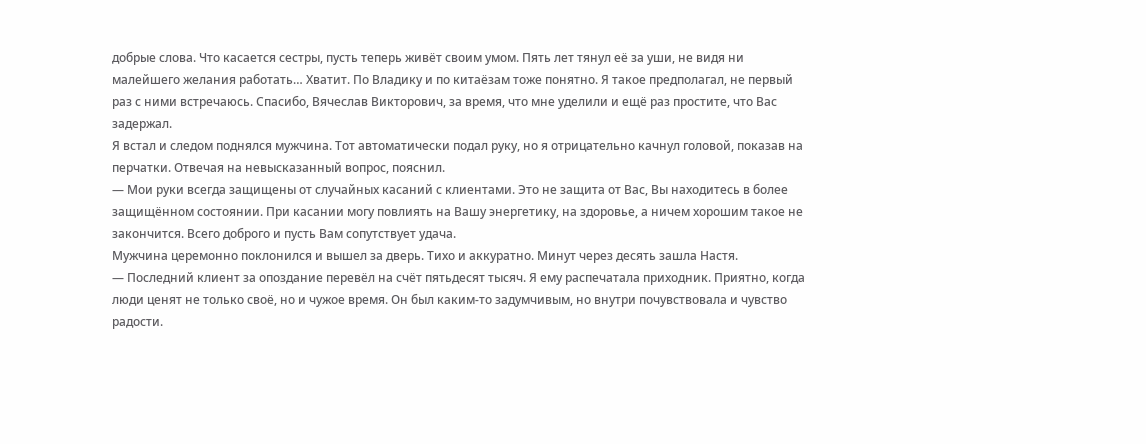добрые слова. Что касается сестры, пусть теперь живёт своим умом. Пять лет тянул её за уши, не видя ни малейшего желания работать… Хватит. По Владику и по китаёзам тоже понятно. Я такое предполагал, не первый раз с ними встречаюсь. Спасибо, Вячеслав Викторович, за время, что мне уделили и ещё раз простите, что Вас задержал.
Я встал и следом поднялся мужчина. Тот автоматически подал руку, но я отрицательно качнул головой, показав на перчатки. Отвечая на невысказанный вопрос, пояснил.
— Мои руки всегда защищены от случайных касаний с клиентами. Это не защита от Вас, Вы находитесь в более защищённом состоянии. При касании могу повлиять на Вашу энергетику, на здоровье, а ничем хорошим такое не закончится. Всего доброго и пусть Вам сопутствует удача.
Мужчина церемонно поклонился и вышел за дверь. Тихо и аккуратно. Минут через десять зашла Настя.
— Последний клиент за опоздание перевёл на счёт пятьдесят тысяч. Я ему распечатала приходник. Приятно, когда люди ценят не только своё, но и чужое время. Он был каким-то задумчивым, но внутри почувствовала и чувство радости.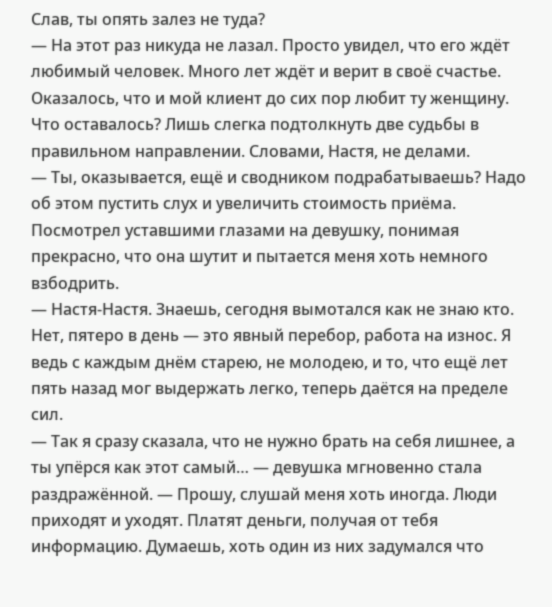Слав, ты опять залез не туда?
— На этот раз никуда не лазал. Просто увидел, что его ждёт любимый человек. Много лет ждёт и верит в своё счастье. Оказалось, что и мой клиент до сих пор любит ту женщину. Что оставалось? Лишь слегка подтолкнуть две судьбы в правильном направлении. Словами, Настя, не делами.
— Ты, оказывается, ещё и сводником подрабатываешь? Надо об этом пустить слух и увеличить стоимость приёма.
Посмотрел уставшими глазами на девушку, понимая прекрасно, что она шутит и пытается меня хоть немного взбодрить.
— Настя-Настя. Знаешь, сегодня вымотался как не знаю кто. Нет, пятеро в день — это явный перебор, работа на износ. Я ведь с каждым днём старею, не молодею, и то, что ещё лет пять назад мог выдержать легко, теперь даётся на пределе сил.
— Так я сразу сказала, что не нужно брать на себя лишнее, а ты упёрся как этот самый… — девушка мгновенно стала раздражённой. — Прошу, слушай меня хоть иногда. Люди приходят и уходят. Платят деньги, получая от тебя информацию. Думаешь, хоть один из них задумался что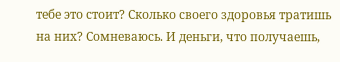тебе это стоит? Сколько своего здоровья тратишь на них? Сомневаюсь. И деньги, что получаешь,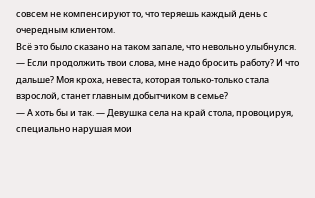совсем не компенсируют то, что теряешь каждый день с очередным клиентом.
Всё это было сказано на таком запале, что невольно улыбнулся.
— Если продолжить твои слова, мне надо бросить работу? И что дальше? Моя кроха, невеста, которая только-только стала взрослой, станет главным добытчиком в семье?
— А хоть бы и так. — Девушка села на край стола, провоцируя, специально нарушая мои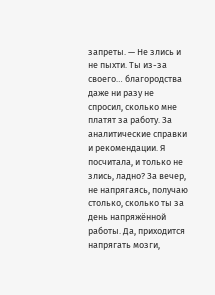запреты. — Не злись и не пыхти. Ты из-за своего… благородства даже ни разу не спросил, сколько мне платят за работу. За аналитические справки и рекомендации. Я посчитала, и только не злись, ладно? За вечер, не напрягаясь, получаю столько, сколько ты за день напряжённой работы. Да, приходится напрягать мозги,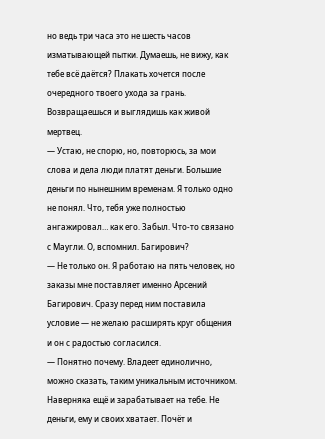но ведь три часа это не шесть часов изматывающей пытки. Думаешь, не вижу, как тебе всё даётся? Плакать хочется после очередного твоего ухода за грань. Возвращаешься и выглядишь как живой мертвец.
— Устаю, не спорю, но, повторюсь, за мои слова и дела люди платят деньги. Большие деньги по нынешним временам. Я только одно не понял. Что, тебя уже полностью ангажировал… как его. Забыл. Что-то связано с Маугли. О, вспомнил. Багирович?
— Не только он. Я работаю на пять человек, но заказы мне поставляет именно Арсений Багирович. Сразу перед ним поставила условие — не желаю расширять круг общения и он с радостью согласился.
— Понятно почему. Владеет единолично, можно сказать, таким уникальным источником. Наверняка ещё и зарабатывает на тебе. Не деньги, ему и своих хватает. Почёт и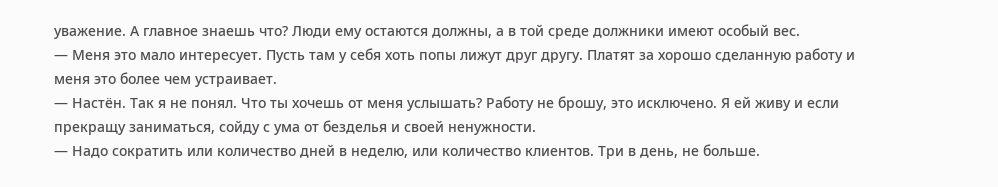уважение. А главное знаешь что? Люди ему остаются должны, а в той среде должники имеют особый вес.
— Меня это мало интересует. Пусть там у себя хоть попы лижут друг другу. Платят за хорошо сделанную работу и меня это более чем устраивает.
— Настён. Так я не понял. Что ты хочешь от меня услышать? Работу не брошу, это исключено. Я ей живу и если прекращу заниматься, сойду с ума от безделья и своей ненужности.
— Надо сократить или количество дней в неделю, или количество клиентов. Три в день, не больше.